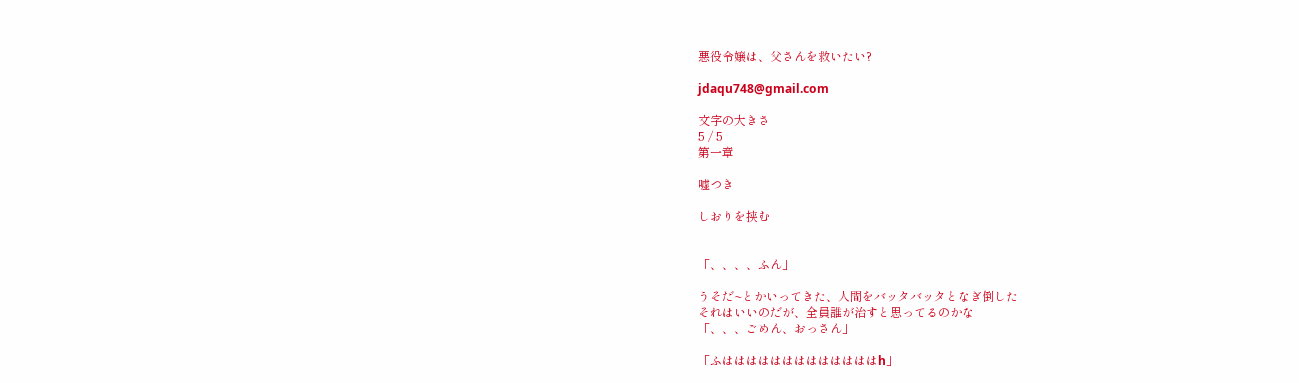悪役令嬢は、父さんを救いたい?

jdaqu748@gmail.com

文字の大きさ
5 / 5
第一章

嘘つき

しおりを挟む


「、、、、ふん」

うそだ~とかいってきた、人間をバッタバッタとなぎ倒した
それはいいのだが、全員誰が治すと思ってるのかな
「、、、ごめん、おっさん」

「ふはははははははははははははh」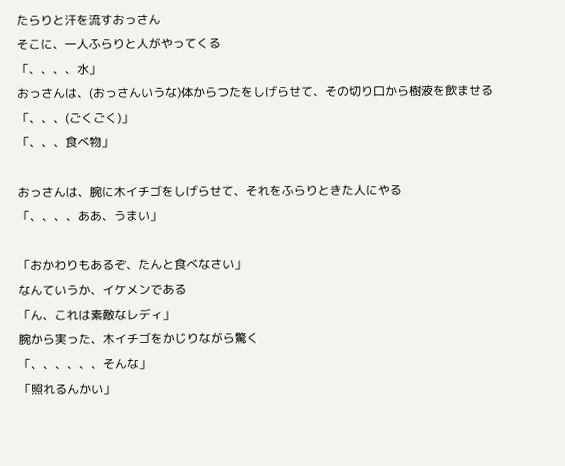たらりと汗を流すおっさん
そこに、一人ふらりと人がやってくる
「、、、、水」
おっさんは、(おっさんいうな)体からつたをしげらせて、その切り口から樹液を飲ませる
「、、、(ごくごく)」
「、、、食べ物」

おっさんは、腕に木イチゴをしげらせて、それをふらりときた人にやる
「、、、、ああ、うまい」

「おかわりもあるぞ、たんと食べなさい」
なんていうか、イケメンである
「ん、これは素敵なレディ」
腕から実った、木イチゴをかじりながら驚く
「、、、、、、そんな」
「照れるんかい」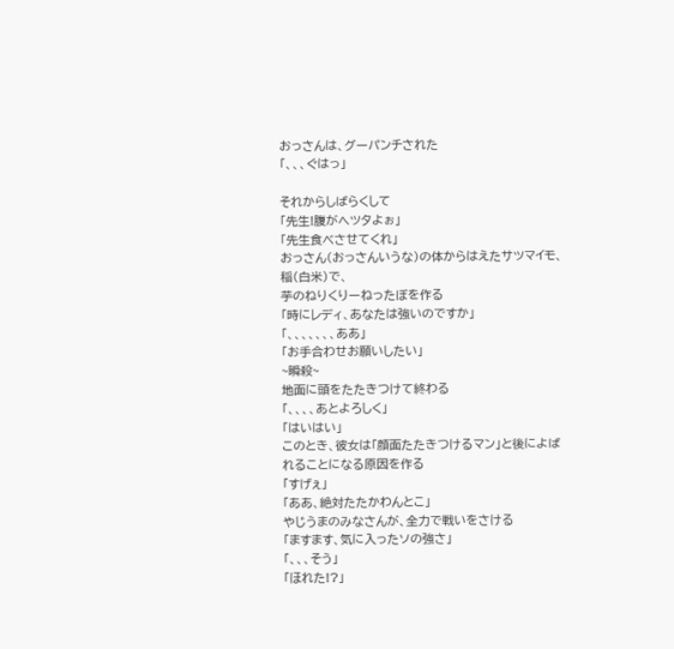おっさんは、グーパンチされた
「、、、ぐはっ」

それからしばらくして
「先生!腹がへツタよぉ」
「先生食べさせてくれ」
おっさん(おっさんいうな)の体からはえたサツマイモ、稲(白米)で、
芋のねりくりーねったぼを作る
「時にレディ、あなたは強いのですか」
「、、、、、、、ああ」
「お手合わせお願いしたい」
~瞬殺~
地面に頭をたたきつけて終わる
「、、、、あとよろしく」
「はいはい」
このとき、彼女は「顔面たたきつけるマン」と後によばれることになる原因を作る
「すげぇ」
「ああ、絶対たたかわんとこ」
やじうまのみなさんが、全力で戦いをさける
「ますます、気に入ったソの強さ」
「、、、そう」
「ほれた!?」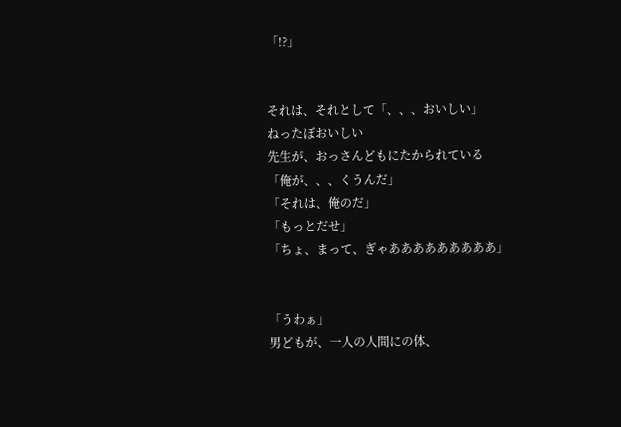「!?」


それは、それとして「、、、おいしい」
ねったぼおいしい
先生が、おっさんどもにたかられている
「俺が、、、くうんだ」
「それは、俺のだ」
「もっとだせ」
「ちょ、まって、ぎゃあああああああああ」


「うわぁ」
男どもが、一人の人間にの体、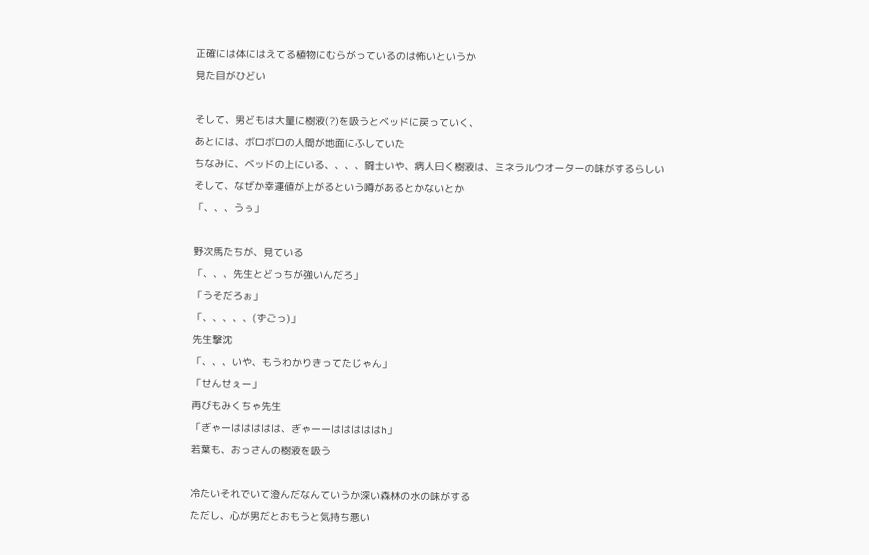正確には体にはえてる植物にむらがっているのは怖いというか
見た目がひどい

そして、男どもは大量に樹液(?)を吸うとベッドに戻っていく、
あとには、ボロボロの人間が地面にふしていた
ちなみに、ベッドの上にいる、、、、闘士いや、病人曰く樹液は、ミネラルウオーターの味がするらしい
そして、なぜか幸運値が上がるという噂があるとかないとか
「、、、うぅ」

野次馬たちが、見ている
「、、、先生とどっちが強いんだろ」
「うそだろぉ」
「、、、、、(ずごっ)」
先生撃沈
「、、、いや、もうわかりきってたじゃん」
「せんせぇー」
再びもみくちゃ先生
「ぎゃーははははは、ぎゃーーはははははh」
若葉も、おっさんの樹液を吸う

冷たいそれでいて澄んだなんていうか深い森林の水の味がする
ただし、心が男だとおもうと気持ち悪い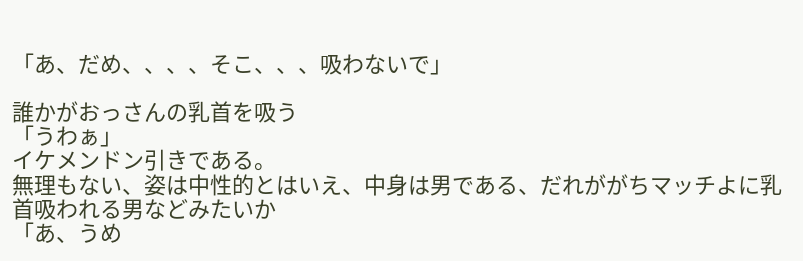「あ、だめ、、、、そこ、、、吸わないで」

誰かがおっさんの乳首を吸う
「うわぁ」
イケメンドン引きである。
無理もない、姿は中性的とはいえ、中身は男である、だれががちマッチよに乳首吸われる男などみたいか
「あ、うめ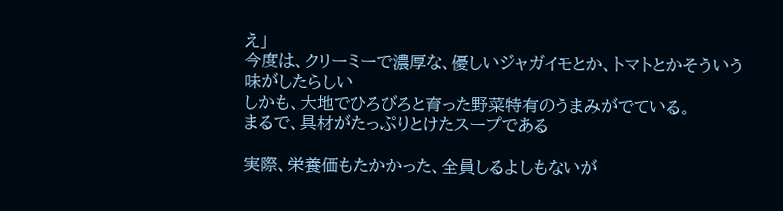え」
今度は、クリーミーで濃厚な、優しいジャガイモとか、トマトとかそういう味がしたらしい
しかも、大地でひろびろと育った野菜特有のうまみがでている。
まるで、具材がたっぷりとけたスープである

実際、栄養価もたかかった、全員しるよしもないが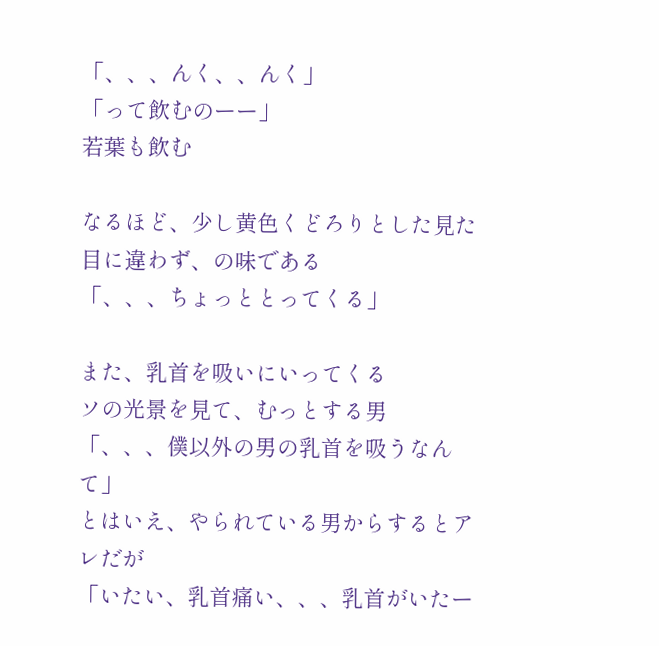「、、、んく、、んく」
「って飲むのーー」
若葉も飲む

なるほど、少し黄色くどろりとした見た目に違わず、の味である
「、、、ちょっととってくる」

また、乳首を吸いにいってくる
ソの光景を見て、むっとする男
「、、、僕以外の男の乳首を吸うなんて」
とはいえ、やられている男からするとアレだが
「いたい、乳首痛い、、、乳首がいたー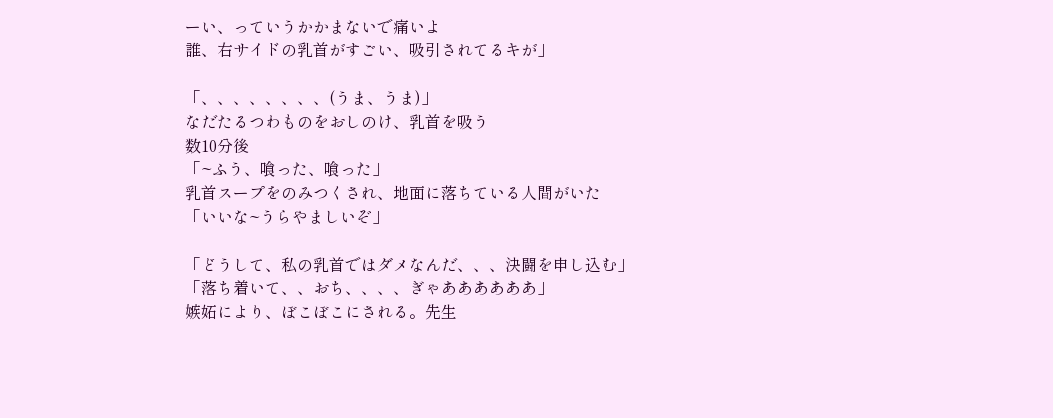ーい、っていうかかまないで痛いよ
誰、右サイドの乳首がすごい、吸引されてるキが」

「、、、、、、、、(うま、うま)」
なだたるつわものをおしのけ、乳首を吸う
数10分後
「~ふう、喰った、喰った」
乳首スープをのみつくされ、地面に落ちている人間がいた
「いいな~うらやましいぞ」

「どうして、私の乳首ではダメなんだ、、、決闘を申し込む」
「落ち着いて、、おち、、、、ぎゃああああああ」
嫉妬により、ぼこぼこにされる。先生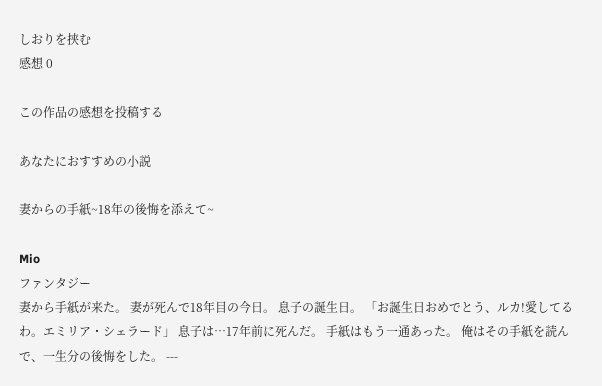しおりを挟む
感想 0

この作品の感想を投稿する

あなたにおすすめの小説

妻からの手紙~18年の後悔を添えて~

Mio
ファンタジー
妻から手紙が来た。 妻が死んで18年目の今日。 息子の誕生日。 「お誕生日おめでとう、ルカ!愛してるわ。エミリア・シェラード」 息子は…17年前に死んだ。 手紙はもう一通あった。 俺はその手紙を読んで、一生分の後悔をした。 ---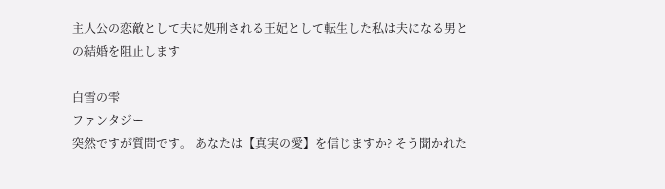主人公の恋敵として夫に処刑される王妃として転生した私は夫になる男との結婚を阻止します

白雪の雫
ファンタジー
突然ですが質問です。 あなたは【真実の愛】を信じますか? そう聞かれた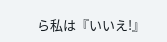ら私は『いいえ!』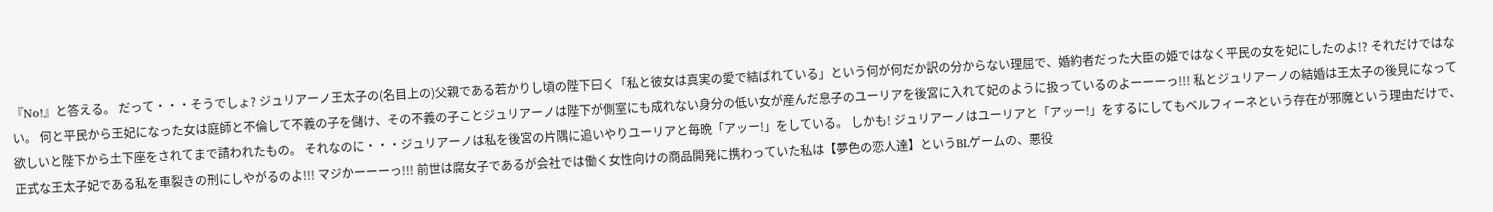『No!』と答える。 だって・・・そうでしょ? ジュリアーノ王太子の(名目上の)父親である若かりし頃の陛下曰く「私と彼女は真実の愛で結ばれている」という何が何だか訳の分からない理屈で、婚約者だった大臣の姫ではなく平民の女を妃にしたのよ!? それだけではない。 何と平民から王妃になった女は庭師と不倫して不義の子を儲け、その不義の子ことジュリアーノは陛下が側室にも成れない身分の低い女が産んだ息子のユーリアを後宮に入れて妃のように扱っているのよーーーっ!!! 私とジュリアーノの結婚は王太子の後見になって欲しいと陛下から土下座をされてまで請われたもの。 それなのに・・・ジュリアーノは私を後宮の片隅に追いやりユーリアと毎晩「アッー!」をしている。 しかも! ジュリアーノはユーリアと「アッー!」をするにしてもベルフィーネという存在が邪魔という理由だけで、正式な王太子妃である私を車裂きの刑にしやがるのよ!!! マジかーーーっ!!! 前世は腐女子であるが会社では働く女性向けの商品開発に携わっていた私は【夢色の恋人達】というBLゲームの、悪役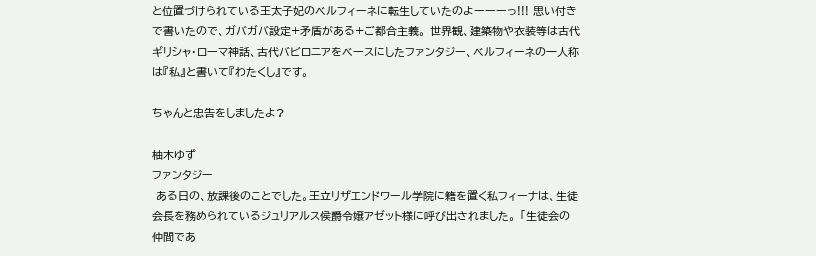と位置づけられている王太子妃のベルフィーネに転生していたのよーーーっ!!! 思い付きで書いたので、ガバガバ設定+矛盾がある+ご都合主義。 世界観、建築物や衣装等は古代ギリシャ・ローマ神話、古代バビロニアをベースにしたファンタジー、ベルフィーネの一人称は『私』と書いて『わたくし』です。

ちゃんと忠告をしましたよ?

柚木ゆず
ファンタジー
 ある日の、放課後のことでした。王立リザエンドワール学院に籍を置く私フィーナは、生徒会長を務められているジュリアルス侯爵令嬢アゼット様に呼び出されました。 「生徒会の仲間であ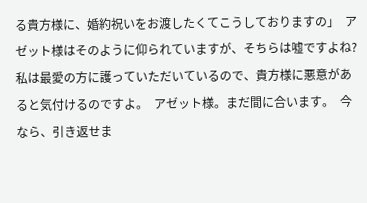る貴方様に、婚約祝いをお渡したくてこうしておりますの」  アゼット様はそのように仰られていますが、そちらは嘘ですよね? 私は最愛の方に護っていただいているので、貴方様に悪意があると気付けるのですよ。  アゼット様。まだ間に合います。  今なら、引き返せま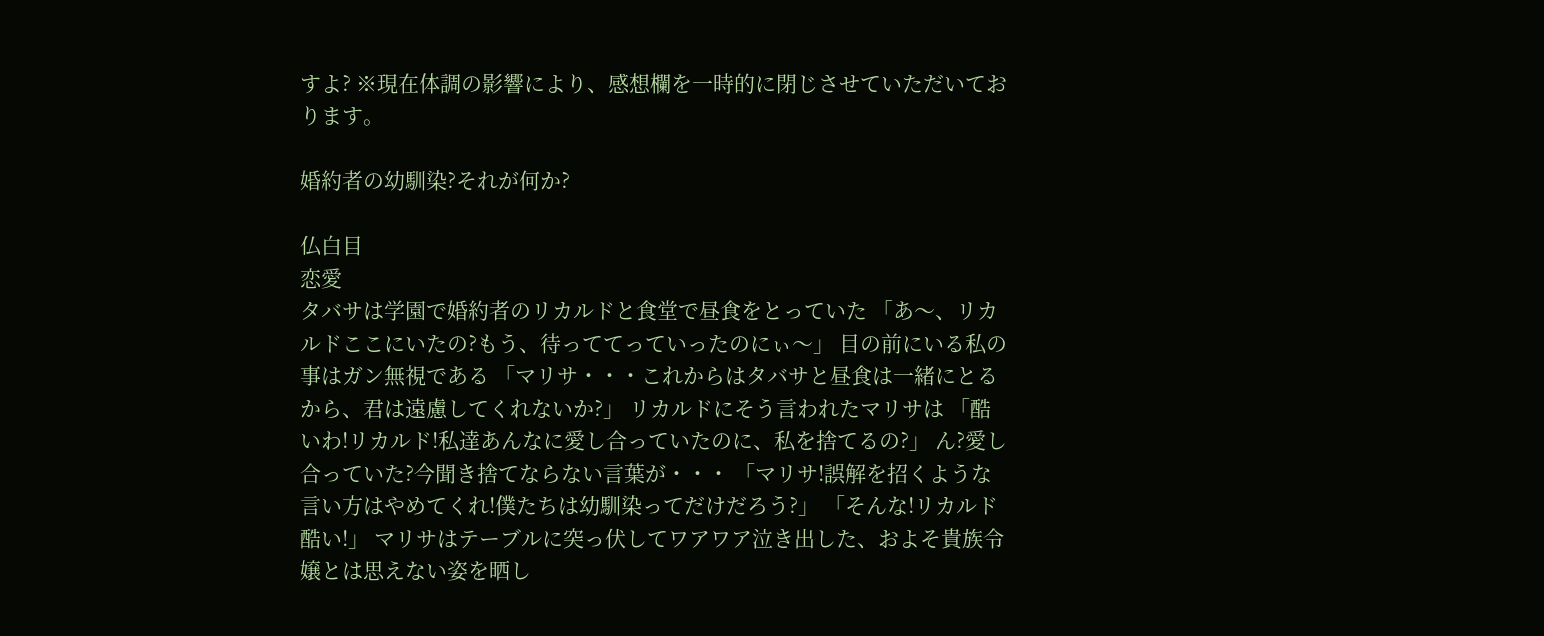すよ? ※現在体調の影響により、感想欄を一時的に閉じさせていただいております。

婚約者の幼馴染?それが何か?

仏白目
恋愛
タバサは学園で婚約者のリカルドと食堂で昼食をとっていた 「あ〜、リカルドここにいたの?もう、待っててっていったのにぃ〜」 目の前にいる私の事はガン無視である 「マリサ・・・これからはタバサと昼食は一緒にとるから、君は遠慮してくれないか?」 リカルドにそう言われたマリサは 「酷いわ!リカルド!私達あんなに愛し合っていたのに、私を捨てるの?」 ん?愛し合っていた?今聞き捨てならない言葉が・・・ 「マリサ!誤解を招くような言い方はやめてくれ!僕たちは幼馴染ってだけだろう?」 「そんな!リカルド酷い!」 マリサはテーブルに突っ伏してワアワア泣き出した、およそ貴族令嬢とは思えない姿を晒し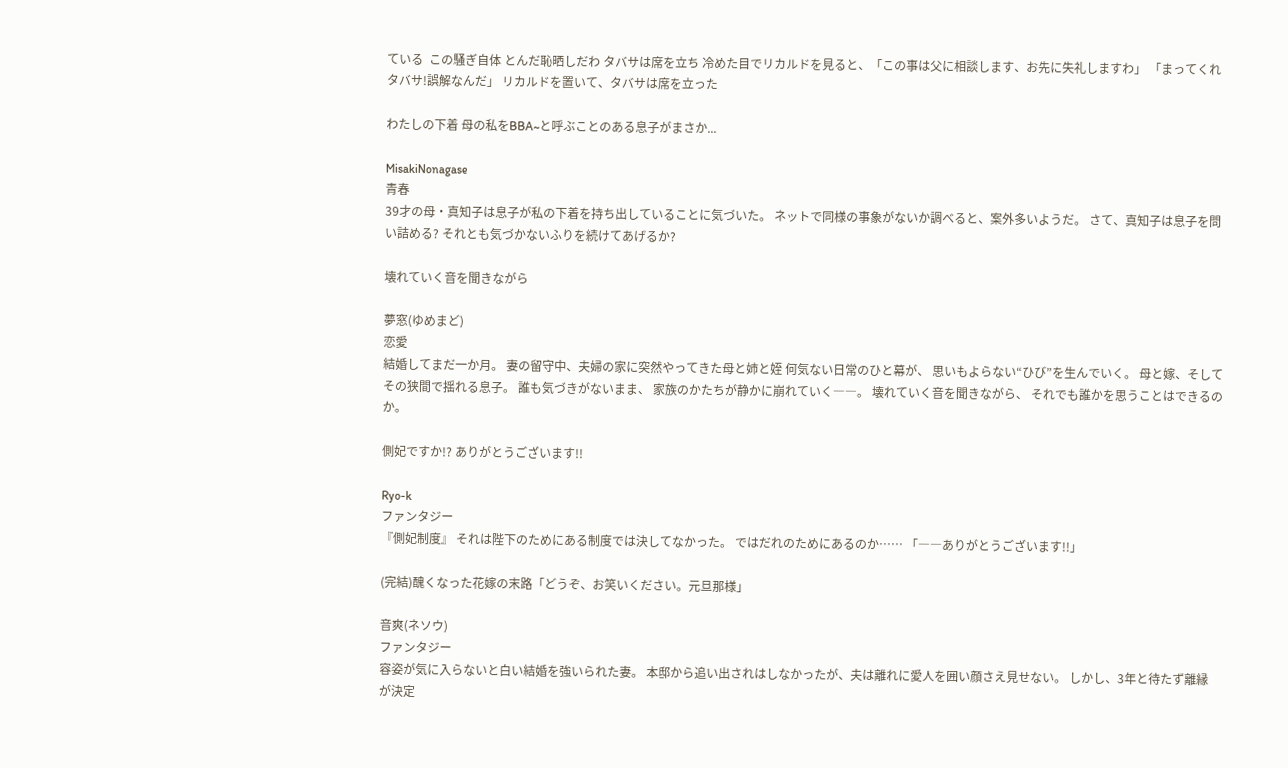ている  この騒ぎ自体 とんだ恥晒しだわ タバサは席を立ち 冷めた目でリカルドを見ると、「この事は父に相談します、お先に失礼しますわ」 「まってくれタバサ!誤解なんだ」 リカルドを置いて、タバサは席を立った

わたしの下着 母の私をBBA~と呼ぶことのある息子がまさか...

MisakiNonagase
青春
39才の母・真知子は息子が私の下着を持ち出していることに気づいた。 ネットで同様の事象がないか調べると、案外多いようだ。 さて、真知子は息子を問い詰める? それとも気づかないふりを続けてあげるか?

壊れていく音を聞きながら

夢窓(ゆめまど)
恋愛
結婚してまだ一か月。 妻の留守中、夫婦の家に突然やってきた母と姉と姪 何気ない日常のひと幕が、 思いもよらない“ひび”を生んでいく。 母と嫁、そしてその狭間で揺れる息子。 誰も気づきがないまま、 家族のかたちが静かに崩れていく――。 壊れていく音を聞きながら、 それでも誰かを思うことはできるのか。

側妃ですか!? ありがとうございます!!

Ryo-k
ファンタジー
『側妃制度』 それは陛下のためにある制度では決してなかった。 ではだれのためにあるのか…… 「――ありがとうございます!!」

(完結)醜くなった花嫁の末路「どうぞ、お笑いください。元旦那様」

音爽(ネソウ)
ファンタジー
容姿が気に入らないと白い結婚を強いられた妻。 本邸から追い出されはしなかったが、夫は離れに愛人を囲い顔さえ見せない。 しかし、3年と待たず離縁が決定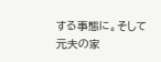する事態に。そして元夫の家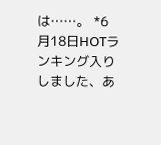は……。 *6月18日HOTランキング入りしました、あ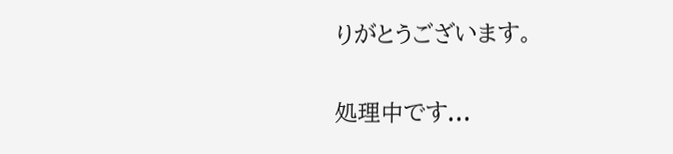りがとうございます。

処理中です...